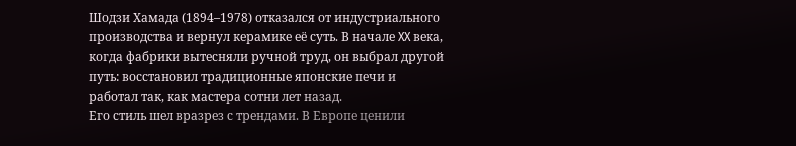Шодзи Хамада (1894–1978) отказался от индустриального производства и вернул керамике её суть. В начале XX века, когда фабрики вытесняли ручной труд, он выбрал другой путь: восстановил традиционные японские печи и работал так, как мастера сотни лет назад.
Его стиль шел вразрез с трендами. В Европе ценили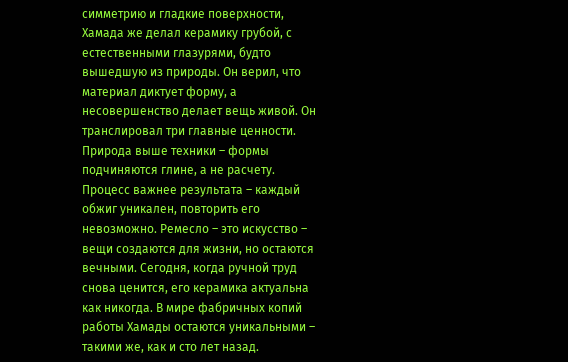симметрию и гладкие поверхности, Хамада же делал керамику грубой, с естественными глазурями, будто вышедшую из природы. Он верил, что материал диктует форму, а несовершенство делает вещь живой. Он транслировал три главные ценности. Природа выше техники – формы подчиняются глине, а не расчету. Процесс важнее результата – каждый обжиг уникален, повторить его невозможно. Ремесло – это искусство – вещи создаются для жизни, но остаются вечными. Сегодня, когда ручной труд снова ценится, его керамика актуальна как никогда. В мире фабричных копий работы Хамады остаются уникальными – такими же, как и сто лет назад.